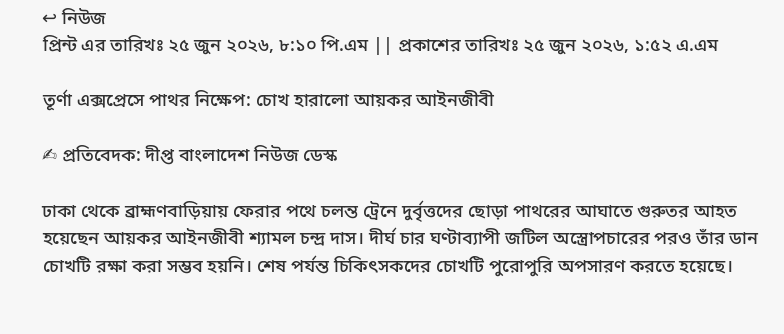↩ নিউজ
প্রিন্ট এর তারিখঃ ২৫ জুন ২০২৬, ৮:১০ পি.এম || প্রকাশের তারিখঃ ২৫ জুন ২০২৬, ১:৫২ এ.এম

তূর্ণা এক্সপ্রেসে পাথর নিক্ষেপ: চোখ হারালো আয়কর আইনজীবী

✍ প্রতিবেদক: দীপ্ত বাংলাদেশ নিউজ ডেস্ক

ঢাকা থেকে ব্রাহ্মণবাড়িয়ায় ফেরার পথে চলন্ত ট্রেনে দুর্বৃত্তদের ছোড়া পাথরের আঘাতে গুরুতর আহত হয়েছেন আয়কর আইনজীবী শ্যামল চন্দ্র দাস। দীর্ঘ চার ঘণ্টাব্যাপী জটিল অস্ত্রোপচারের পরও তাঁর ডান চোখটি রক্ষা করা সম্ভব হয়নি। শেষ পর্যন্ত চিকিৎসকদের চোখটি পুরোপুরি অপসারণ করতে হয়েছে।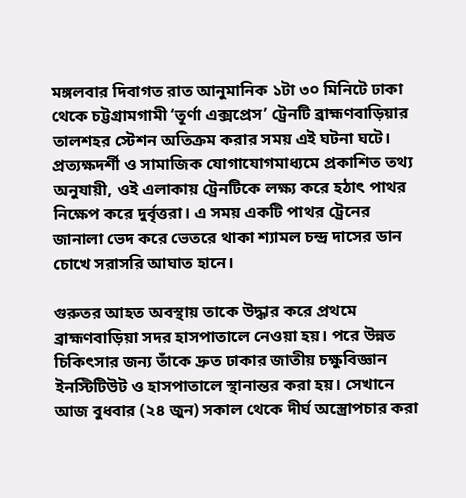মঙ্গলবার দিবাগত রাত আনুমানিক ১টা ৩০ মিনিটে ঢাকা থেকে চট্টগ্রামগামী ‘তূর্ণা এক্সপ্রেস’ ট্রেনটি ব্রাহ্মণবাড়িয়ার তালশহর স্টেশন অতিক্রম করার সময় এই ঘটনা ঘটে। প্রত্যক্ষদর্শী ও সামাজিক যোগাযোগমাধ্যমে প্রকাশিত তথ্য অনুযায়ী, ওই এলাকায় ট্রেনটিকে লক্ষ্য করে হঠাৎ পাথর নিক্ষেপ করে দুর্বৃত্তরা। এ সময় একটি পাথর ট্রেনের জানালা ভেদ করে ভেতরে থাকা শ্যামল চন্দ্র দাসের ডান চোখে সরাসরি আঘাত হানে।

গুরুতর আহত অবস্থায় তাকে উদ্ধার করে প্রথমে ব্রাহ্মণবাড়িয়া সদর হাসপাতালে নেওয়া হয়। পরে উন্নত চিকিৎসার জন্য তাঁকে দ্রুত ঢাকার জাতীয় চক্ষুবিজ্ঞান ইনস্টিটিউট ও হাসপাতালে স্থানান্তর করা হয়। সেখানে আজ বুধবার (২৪ জুন) সকাল থেকে দীর্ঘ অস্ত্রোপচার করা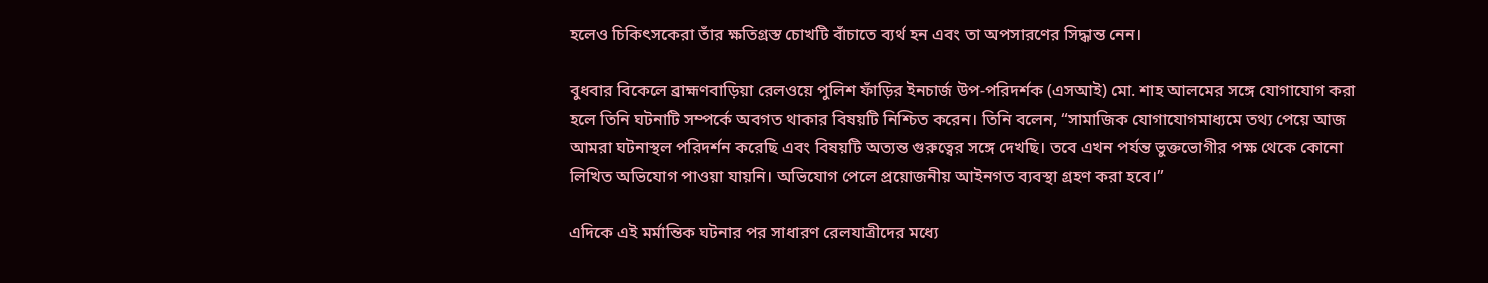হলেও চিকিৎসকেরা তাঁর ক্ষতিগ্রস্ত চোখটি বাঁচাতে ব্যর্থ হন এবং তা অপসারণের সিদ্ধান্ত নেন।

বুধবার বিকেলে ব্রাহ্মণবাড়িয়া রেলওয়ে পুলিশ ফাঁড়ির ইনচার্জ উপ-পরিদর্শক (এসআই) মো. শাহ আলমের সঙ্গে যোগাযোগ করা হলে তিনি ঘটনাটি সম্পর্কে অবগত থাকার বিষয়টি নিশ্চিত করেন। তিনি বলেন, “সামাজিক যোগাযোগমাধ্যমে তথ্য পেয়ে আজ আমরা ঘটনাস্থল পরিদর্শন করেছি এবং বিষয়টি অত্যন্ত গুরুত্বের সঙ্গে দেখছি। তবে এখন পর্যন্ত ভুক্তভোগীর পক্ষ থেকে কোনো লিখিত অভিযোগ পাওয়া যায়নি। অভিযোগ পেলে প্রয়োজনীয় আইনগত ব্যবস্থা গ্রহণ করা হবে।”

এদিকে এই মর্মান্তিক ঘটনার পর সাধারণ রেলযাত্রীদের মধ্যে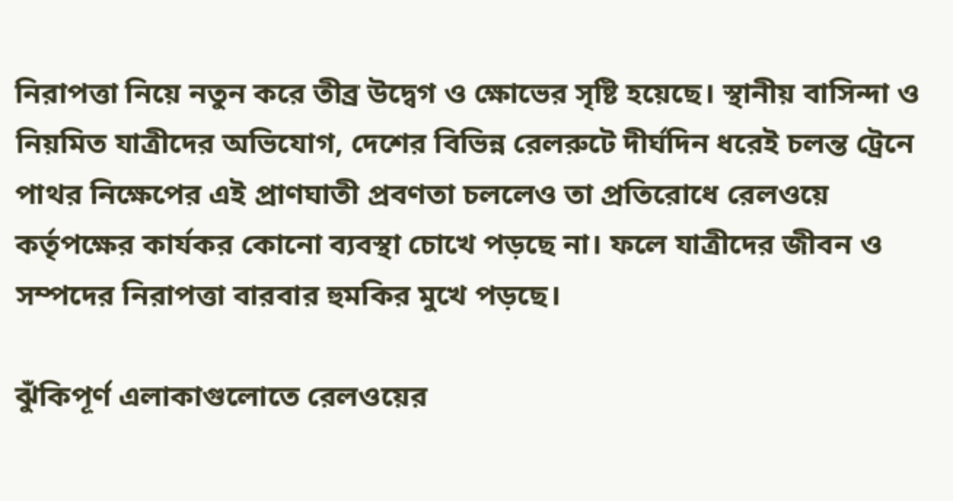নিরাপত্তা নিয়ে নতুন করে তীব্র উদ্বেগ ও ক্ষোভের সৃষ্টি হয়েছে। স্থানীয় বাসিন্দা ও নিয়মিত যাত্রীদের অভিযোগ, দেশের বিভিন্ন রেলরুটে দীর্ঘদিন ধরেই চলন্ত ট্রেনে পাথর নিক্ষেপের এই প্রাণঘাতী প্রবণতা চললেও তা প্রতিরোধে রেলওয়ে কর্তৃপক্ষের কার্যকর কোনো ব্যবস্থা চোখে পড়ছে না। ফলে যাত্রীদের জীবন ও সম্পদের নিরাপত্তা বারবার হুমকির মুখে পড়ছে।

ঝুঁকিপূর্ণ এলাকাগুলোতে রেলওয়ের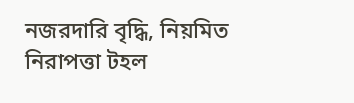নজরদারি বৃদ্ধি, নিয়মিত নিরাপত্তা টহল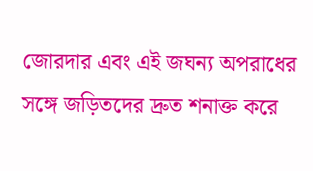জোরদার এবং এই জঘন্য অপরাধের সঙ্গে জড়িতদের দ্রুত শনাক্ত করে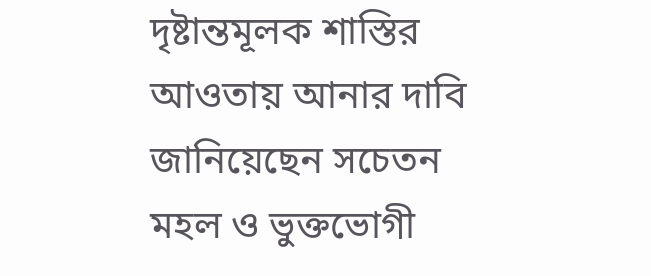দৃষ্টান্তমূলক শাস্তির আওতায় আনার দাবি জানিয়েছেন সচেতন মহল ও ভুক্তভোগী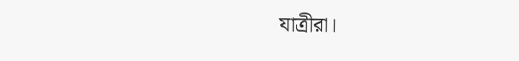যাত্রীরা।